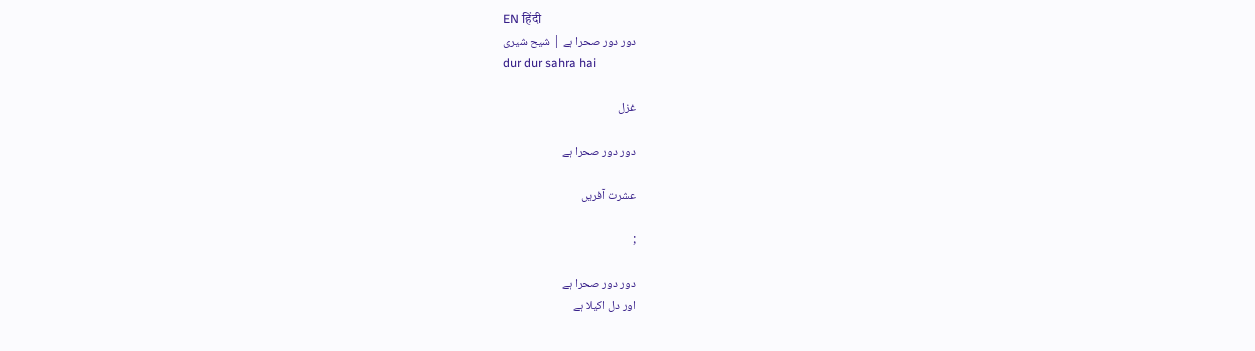EN हिंदी
دور دور صحرا ہے | شیح شیری
dur dur sahra hai

غزل

دور دور صحرا ہے

عشرت آفریں

;

دور دور صحرا ہے
اور دل اکیلا ہے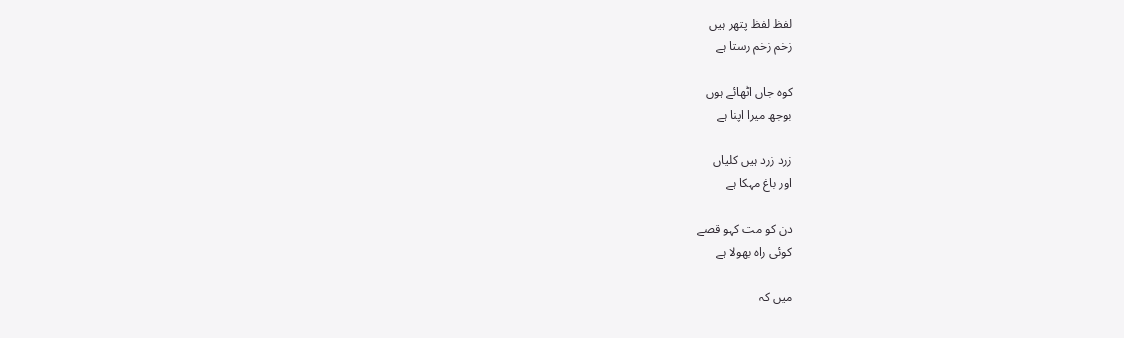لفظ لفظ پتھر ہیں
زخم زخم رستا ہے

کوہ جاں اٹھائے ہوں
بوجھ میرا اپنا ہے

زرد زرد ہیں کلیاں
اور باغ مہکا ہے

دن کو مت کہو قصے
کوئی راہ بھولا ہے

میں کہ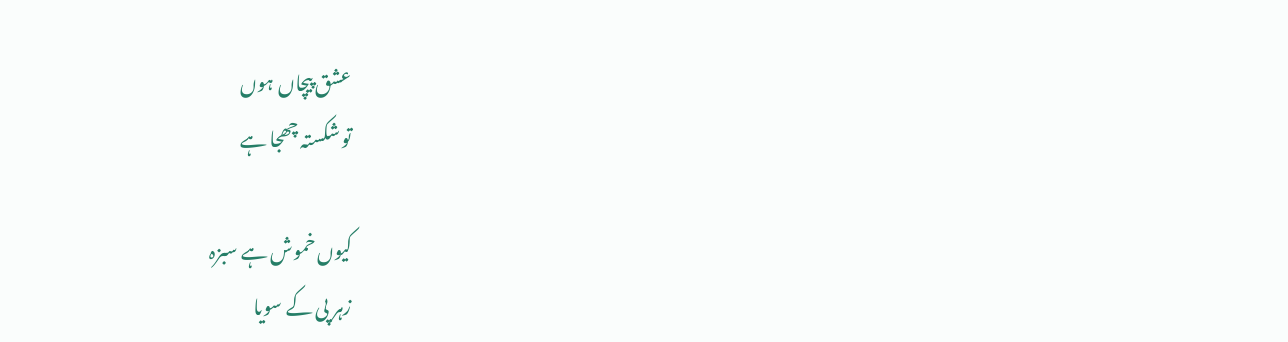عشق پیچاں ہوں
تو شکستہ چھجا ہے

کیوں خموش ہے سبزہ
زہر پی کے سویا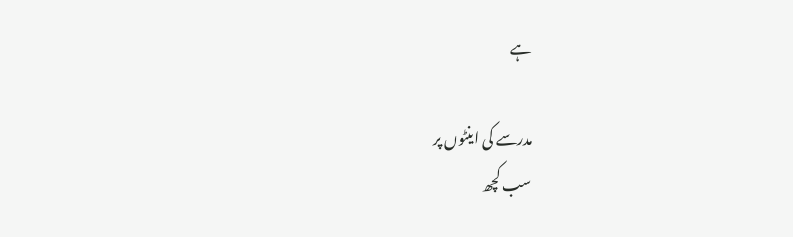ہے

مدرسے کی اینٹوں پر
سب کچھ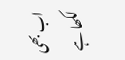اب بھی لکھا ہے